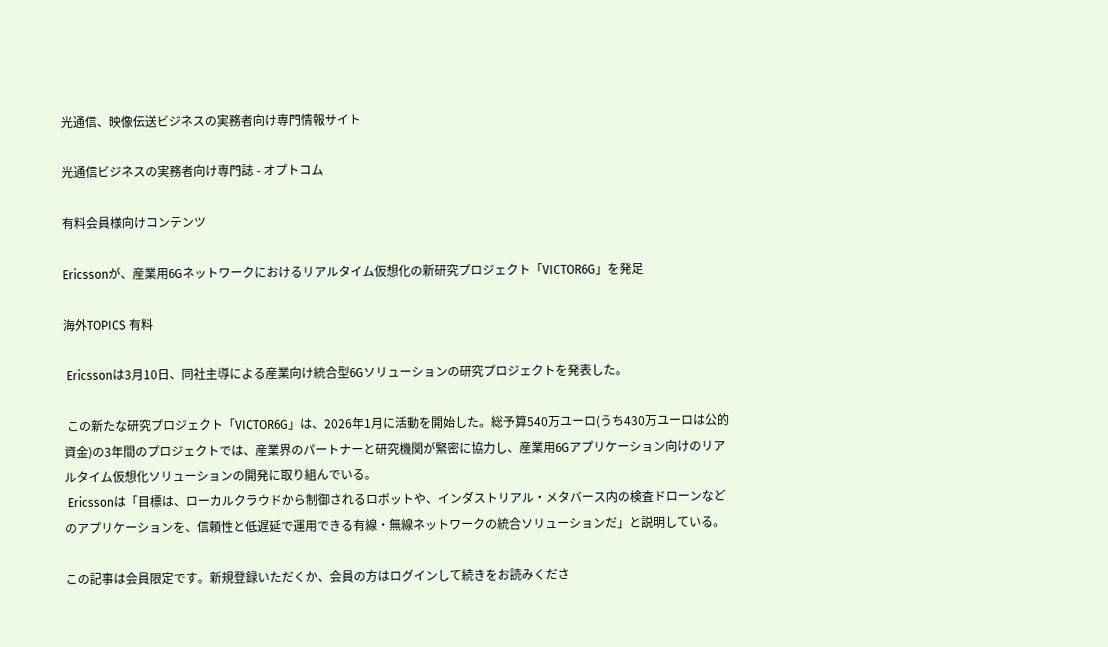光通信、映像伝送ビジネスの実務者向け専門情報サイト

光通信ビジネスの実務者向け専門誌 - オプトコム

有料会員様向けコンテンツ

Ericssonが、産業用6Gネットワークにおけるリアルタイム仮想化の新研究プロジェクト「VICTOR6G」を発足

海外TOPICS 有料

 Ericssonは3月10日、同社主導による産業向け統合型6Gソリューションの研究プロジェクトを発表した。

 この新たな研究プロジェクト「VICTOR6G」は、2026年1月に活動を開始した。総予算540万ユーロ(うち430万ユーロは公的資金)の3年間のプロジェクトでは、産業界のパートナーと研究機関が緊密に協力し、産業用6Gアプリケーション向けのリアルタイム仮想化ソリューションの開発に取り組んでいる。
 Ericssonは「目標は、ローカルクラウドから制御されるロボットや、インダストリアル・メタバース内の検査ドローンなどのアプリケーションを、信頼性と低遅延で運用できる有線・無線ネットワークの統合ソリューションだ」と説明している。

この記事は会員限定です。新規登録いただくか、会員の方はログインして続きをお読みくださ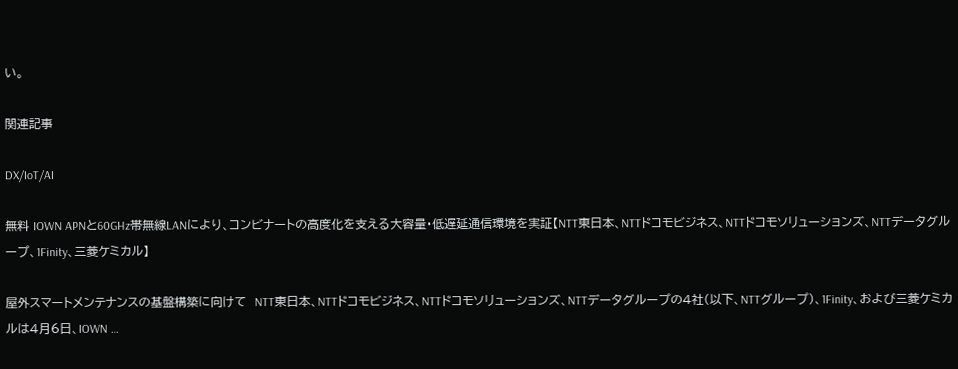い。

関連記事

DX/IoT/AI

無料 IOWN APNと60GHz帯無線LANにより、コンビナートの高度化を支える大容量・低遅延通信環境を実証【NTT東日本、NTTドコモビジネス、NTTドコモソリューションズ、NTTデータグループ、1Finity、三菱ケミカル】

屋外スマートメンテナンスの基盤構築に向けて  NTT東日本、NTTドコモビジネス、NTTドコモソリューションズ、NTTデータグループの4社(以下、NTTグループ)、1Finity、および三菱ケミカルは4月6日、IOWN …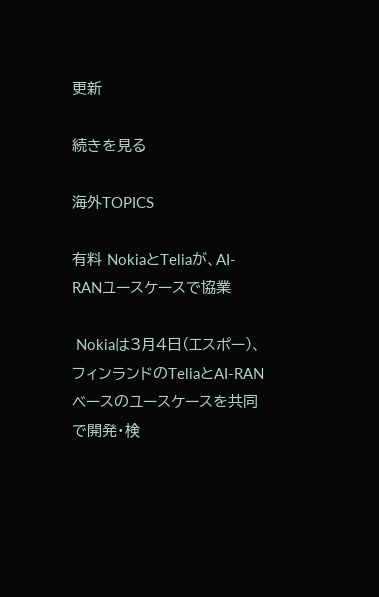更新

続きを見る

海外TOPICS

有料 NokiaとTeliaが、AI-RANユースケースで協業

 Nokiaは3月4日(エスポー)、フィンランドのTeliaとAI-RANベースのユースケースを共同で開発・検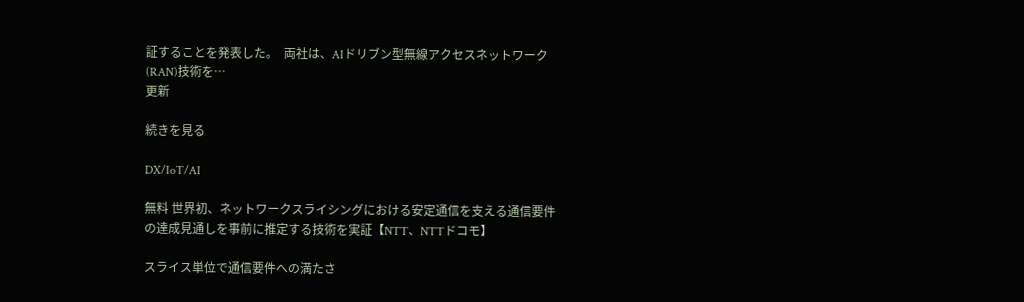証することを発表した。  両社は、AIドリブン型無線アクセスネットワーク(RAN)技術を…
更新

続きを見る

DX/IoT/AI

無料 世界初、ネットワークスライシングにおける安定通信を支える通信要件の達成見通しを事前に推定する技術を実証【NTT、NTTドコモ】

スライス単位で通信要件への満たさ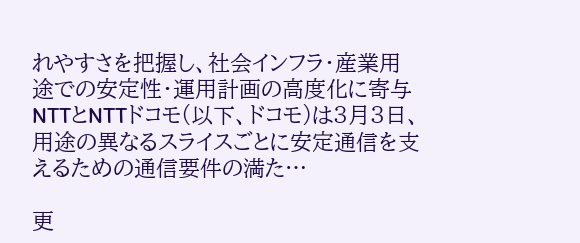れやすさを把握し、社会インフラ・産業用途での安定性・運用計画の高度化に寄与  NTTとNTTドコモ(以下、ドコモ)は3月3日、用途の異なるスライスごとに安定通信を支えるための通信要件の満た…

更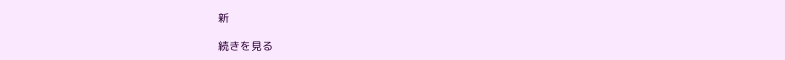新

続きを見る